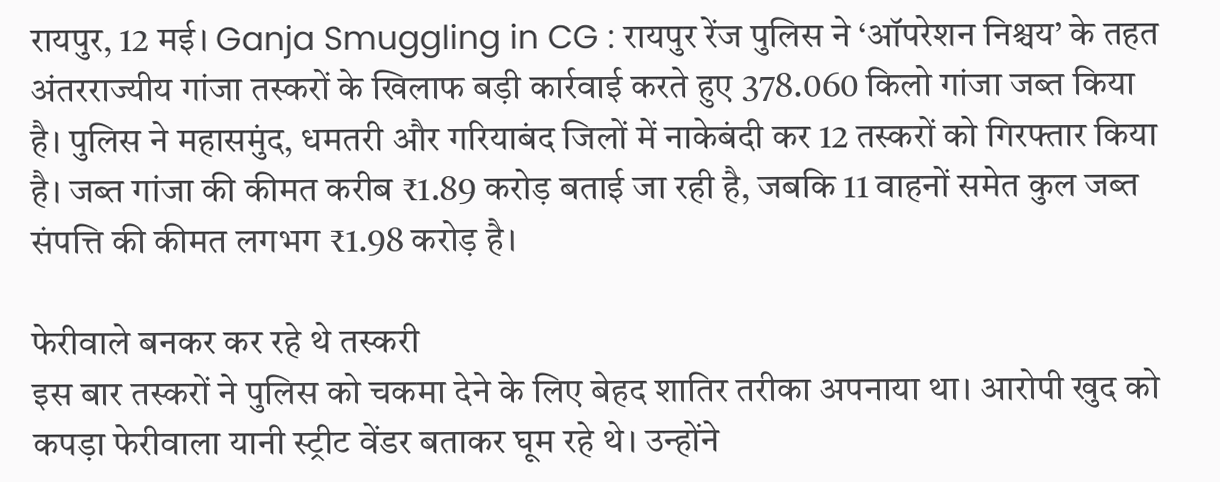रायपुर, 12 मई। Ganja Smuggling in CG : रायपुर रेंज पुलिस ने ‘ऑपरेशन निश्चय’ के तहत अंतरराज्यीय गांजा तस्करों के खिलाफ बड़ी कार्रवाई करते हुए 378.060 किलो गांजा जब्त किया है। पुलिस ने महासमुंद, धमतरी और गरियाबंद जिलों में नाकेबंदी कर 12 तस्करों को गिरफ्तार किया है। जब्त गांजा की कीमत करीब ₹1.89 करोड़ बताई जा रही है, जबकि 11 वाहनों समेत कुल जब्त संपत्ति की कीमत लगभग ₹1.98 करोड़ है।

फेरीवाले बनकर कर रहे थे तस्करी
इस बार तस्करों ने पुलिस को चकमा देने के लिए बेहद शातिर तरीका अपनाया था। आरोपी खुद को कपड़ा फेरीवाला यानी स्ट्रीट वेंडर बताकर घूम रहे थे। उन्होंने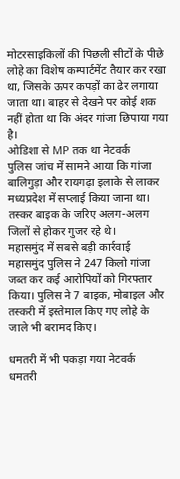मोटरसाइकिलों की पिछली सीटों के पीछे लोहे का विशेष कम्पार्टमेंट तैयार कर रखा था, जिसके ऊपर कपड़ों का ढेर लगाया जाता था। बाहर से देखने पर कोई शक नहीं होता था कि अंदर गांजा छिपाया गया है।
ओडिशा से MP तक था नेटवर्क
पुलिस जांच में सामने आया कि गांजा बालिगुड़ा और रायगढ़ा इलाके से लाकर मध्यप्रदेश में सप्लाई किया जाना था। तस्कर बाइक के जरिए अलग-अलग जिलों से होकर गुजर रहे थे।
महासमुंद में सबसे बड़ी कार्रवाई
महासमुंद पुलिस ने 247 किलो गांजा जब्त कर कई आरोपियों को गिरफ्तार किया। पुलिस ने 7 बाइक, मोबाइल और तस्करी में इस्तेमाल किए गए लोहे के जाले भी बरामद किए।

धमतरी में भी पकड़ा गया नेटवर्क
धमतरी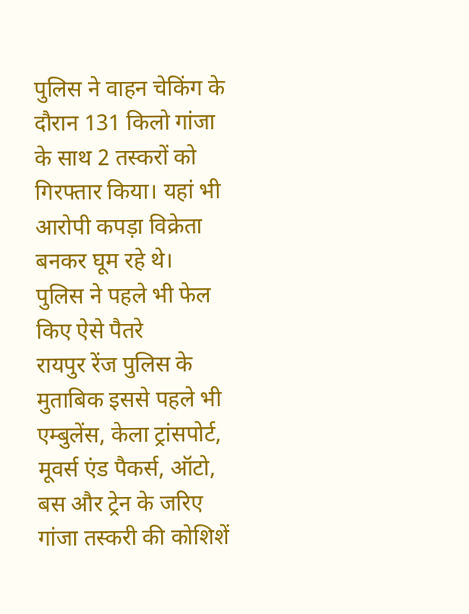पुलिस ने वाहन चेकिंग के दौरान 131 किलो गांजा के साथ 2 तस्करों को गिरफ्तार किया। यहां भी आरोपी कपड़ा विक्रेता बनकर घूम रहे थे।
पुलिस ने पहले भी फेल किए ऐसे पैतरे
रायपुर रेंज पुलिस के मुताबिक इससे पहले भी एम्बुलेंस, केला ट्रांसपोर्ट, मूवर्स एंड पैकर्स, ऑटो, बस और ट्रेन के जरिए गांजा तस्करी की कोशिशें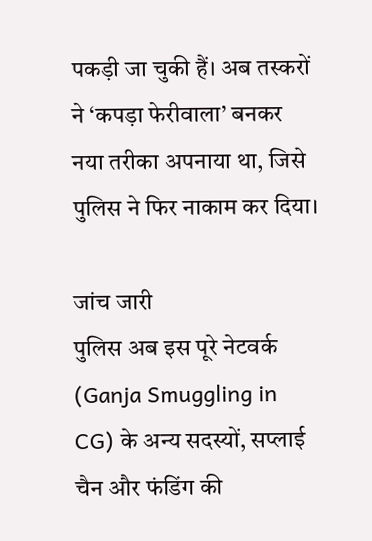पकड़ी जा चुकी हैं। अब तस्करों ने ‘कपड़ा फेरीवाला’ बनकर नया तरीका अपनाया था, जिसे पुलिस ने फिर नाकाम कर दिया।

जांच जारी
पुलिस अब इस पूरे नेटवर्क (Ganja Smuggling in CG) के अन्य सदस्यों, सप्लाई चैन और फंडिंग की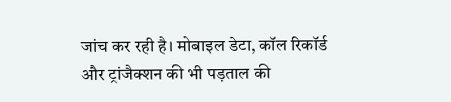जांच कर रही है। मोबाइल डेटा, कॉल रिकॉर्ड और ट्रांजैक्शन की भी पड़ताल की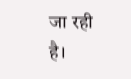जा रही है।